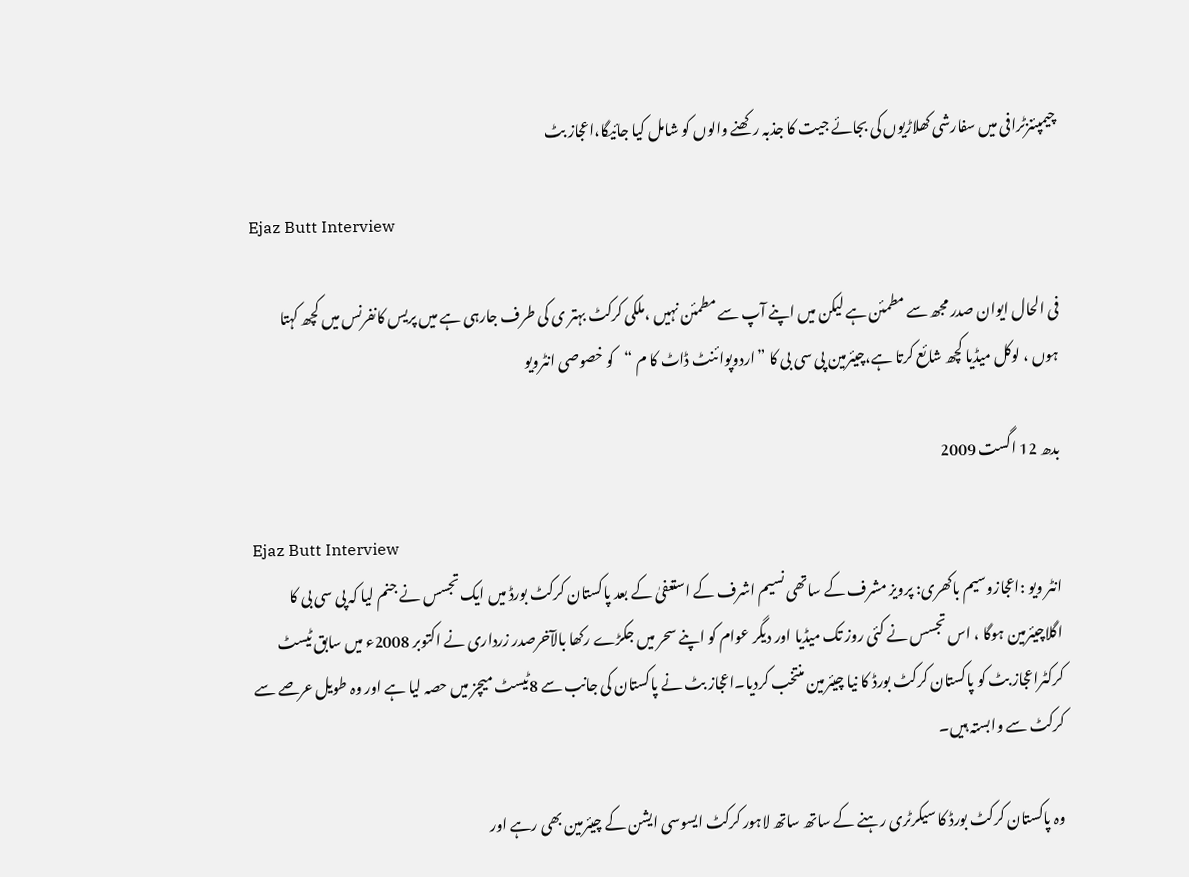چیمپئنزٹرافی میں سفارشی کھلاڑیوں کی بجائے جیت کا جذبہ رکھنے والوں کو شامل کیا جائیگا،اعجاز بٹ

Ejaz Butt Interview

فی الحال ایوان صدر مجھ سے مطمئن ہے لیکن میں اپنے آپ سے مطمئن نہیں ،ملکی کرکٹ بہتر ی کی طرف جارہی ہے میں پریس کانفرنس میں کچھ کہتا ہوں ، لوکل میڈیا کچھ شائع کرتا ہے،چیئرمین پی سی بی کا ”اردوپوائنٹ ڈاٹ کا م “کو خصوصی انٹرویو

بدھ 12 اگست 2009

Ejaz Butt Interview
انٹر ویو :اعجازوسیم باکھری: پرویز مشرف کے ساتھی نسیم اشرف کے استعفیٰ کے بعد پاکستان کرکٹ بورڈ میں ایک تجسس نے جنم لیا کہ پی سی بی کا اگلاچیئرمین ہوگا ، اس تجسس نے کئی روز تک میڈیا اور دیگر عوام کو اپنے سحر میں جکڑے رکھا بالآخرصدر زرداری نے اکتوبر 2008ء میں سابق ٹیسٹ کرکٹراعجاز بٹ کو پاکستان کرکٹ بورڈ کا نیا چیئرمین منتخب کردیا۔اعجاز بٹ نے پاکستان کی جانب سے 8ٹیسٹ میچز میں حصہ لیا ہے اور وہ طویل عرصے سے کرکٹ سے وابستہ ہیں۔

وہ پاکستان کرکٹ بورڈ کا سیکرٹری رہنے کے ساتھ ساتھ لاہور کرکٹ ایسوسی ایشن کے چیئرمین بھی رہے اور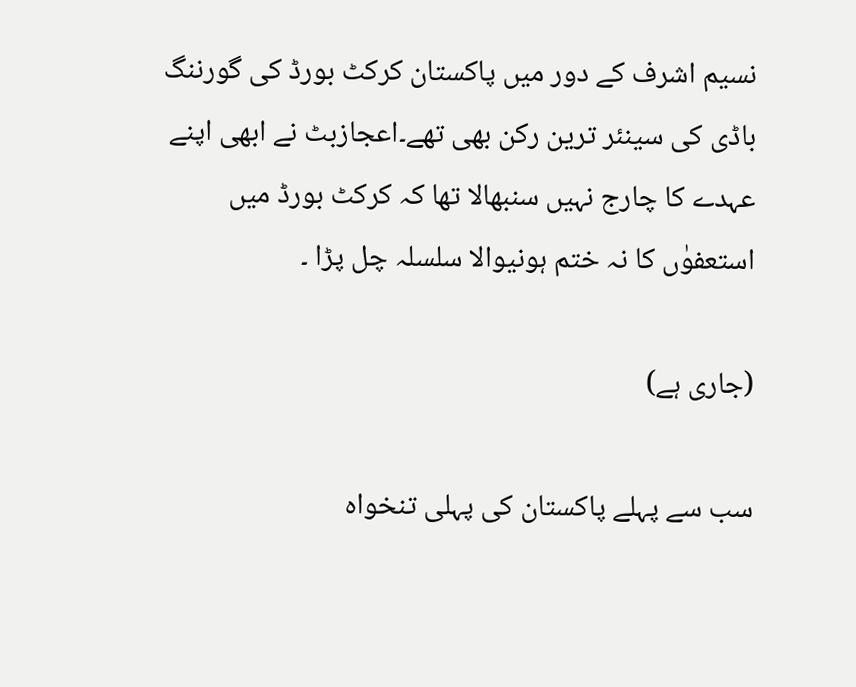نسیم اشرف کے دور میں پاکستان کرکٹ بورڈ کی گورننگ باڈی کی سینئر ترین رکن بھی تھے۔اعجازبٹ نے ابھی اپنے عہدے کا چارج نہیں سنبھالا تھا کہ کرکٹ بورڈ میں استعفوٰں کا نہ ختم ہونیوالا سلسلہ چل پڑا ۔

(جاری ہے)

سب سے پہلے پاکستان کی پہلی تنخواہ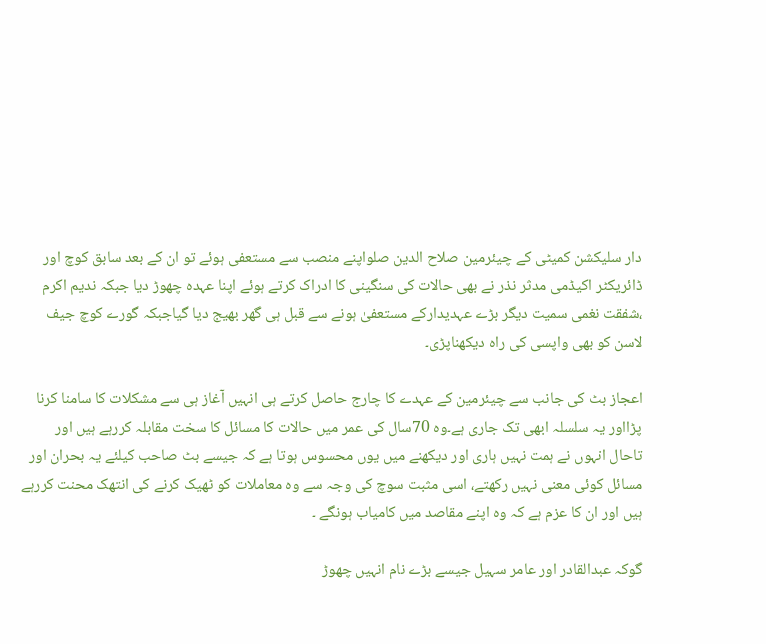دار سلیکشن کمیٹی کے چیئرمین صلاح الدین صلواپنے منصب سے مستعفی ہوئے تو ان کے بعد سابق کوچ اور ڈائریکٹر اکیڈمی مدثر نذر نے بھی حالات کی سنگینی کا ادراک کرتے ہوئے اپنا عہدہ چھوڑ دیا جبکہ ندیم اکرم ،شفقت نغمی سمیت دیگر بڑے عہدیدارکے مستعفیٰ ہونے سے قبل ہی گھر بھیج دیا گیاجبکہ گورے کوچ جیف لاسن کو بھی واپسی کی راہ دیکھناپڑی۔

اعجاز بٹ کی جانب سے چیئرمین کے عہدے کا چارج حاصل کرتے ہی انہیں آغاز ہی سے مشکلات کا سامنا کرنا پڑااور یہ سلسلہ ابھی تک جاری ہے۔وہ 70سال کی عمر میں حالات کا مسائل کا سخت مقابلہ کررہے ہیں اور تاحال انہوں نے ہمت نہیں ہاری اور دیکھنے میں یوں محسوس ہوتا ہے کہ جیسے بٹ صاحب کیلئے یہ بحران اور مسائل کوئی معنی نہیں رکھتے، اسی مثبت سوچ کی وجہ سے وہ معاملات کو ٹھیک کرنے کی انتھک محنت کررہے ہیں اور ان کا عزم ہے کہ وہ اپنے مقاصد میں کامیاب ہونگے ۔

گوکہ عبدالقادر اور عامر سہیل جیسے بڑے نام انہیں چھوڑ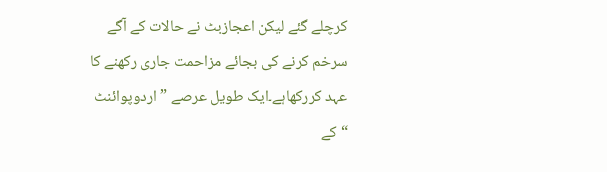کرچلے گئے لیکن اعجازبٹ نے حالات کے آگے سرخم کرنے کی بجائے مزاحمت جاری رکھنے کا عہد کررکھاہے۔ایک طویل عرصے ”اردوپوائنٹ “کے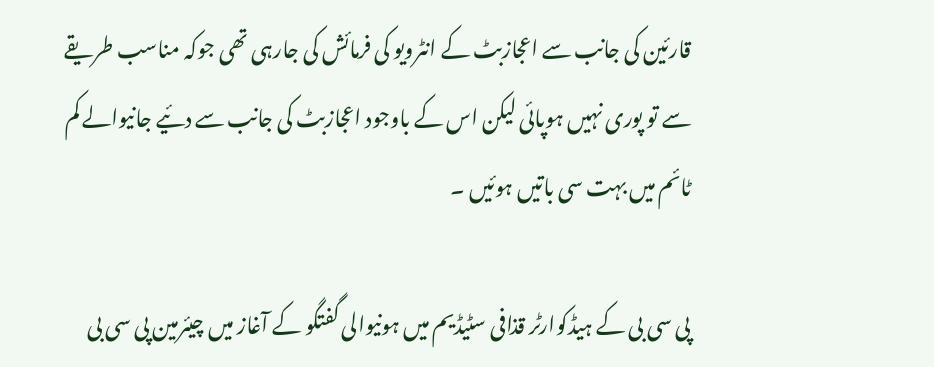قارئین کی جانب سے اعجازبٹ کے انٹرویو کی فرمائش کی جارہی تھی جوکہ مناسب طریقے سے تو پوری نہیں ہوپائی لیکن اس کے باوجود اعجازبٹ کی جانب سے دئیے جانیوالے کم ٹائم میں بہت سی باتیں ہوئیں ۔

پی سی بی کے ہیڈکوارٹر قذافی سٹیڈیم میں ہونیوالی گفتگو کے آغاز میں چیئرمین پی سی بی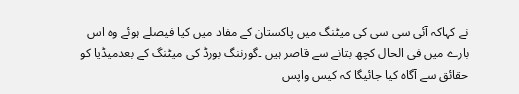نے کہاکہ آئی سی سی کی میٹنگ میں پاکستان کے مفاد میں کیا فیصلے ہوئے وہ اس بارے میں فی الحال کچھ بتانے سے قاصر ہیں ۔گورننگ بورڈ کی میٹنگ کے بعدمیڈیا کو حقائق سے آگاہ کیا جائیگا کہ کیس واپس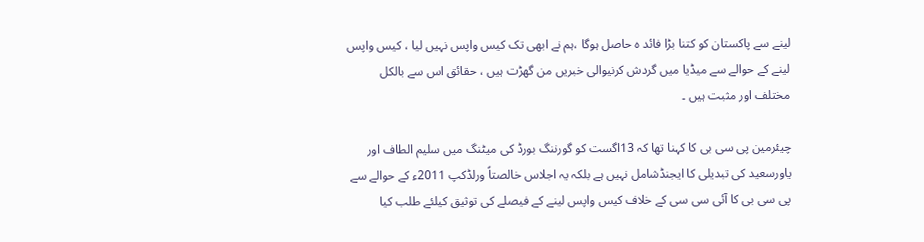لینے سے پاکستان کو کتنا بڑا فائد ہ حاصل ہوگا ،ہم نے ابھی تک کیس واپس نہیں لیا ، کیس واپس لینے کے حوالے سے میڈیا میں گردش کرنیوالی خبریں من گھڑت ہیں ، حقائق اس سے بالکل مختلف اور مثبت ہیں ۔

چیئرمین پی سی بی کا کہنا تھا کہ 13اگست کو گورننگ بورڈ کی میٹنگ میں سلیم الطاف اور یاورسعید کی تبدیلی کا ایجنڈشامل نہیں ہے بلکہ یہ اجلاس خالصتاً ورلڈکپ 2011ء کے حوالے سے پی سی بی کا آئی سی سی کے خلاف کیس واپس لینے کے فیصلے کی توثیق کیلئے طلب کیا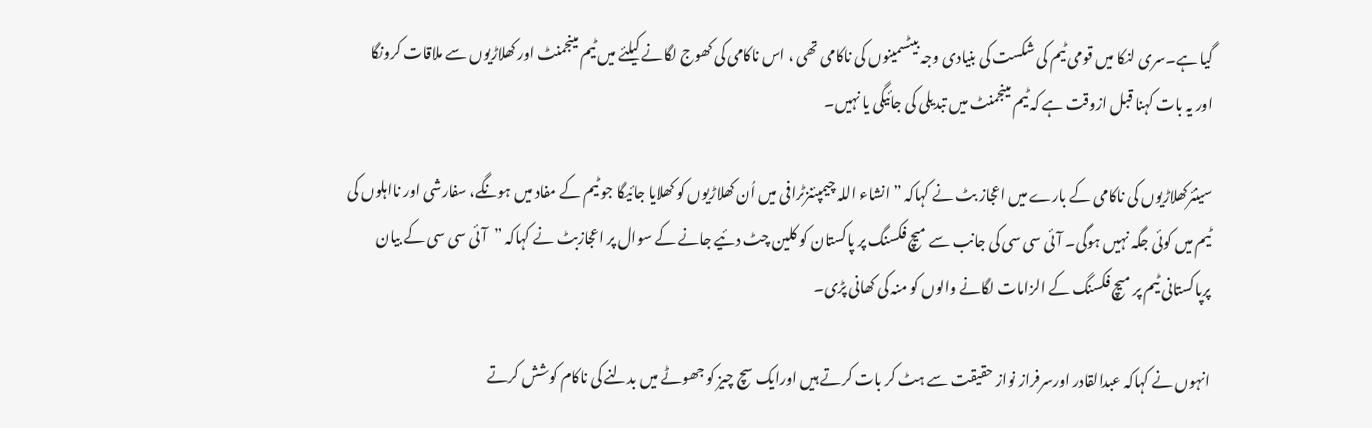گیا ہے۔سری لنکا میں قومی ٹیم کی شکست کی بنیادی وجہ بیٹسمینوں کی ناکامی تھی ، اس ناکامی کی کھوج لگانے کیلئے میں ٹیم مینجمنٹ اور کھلاڑیوں سے ملاقات کرونگا اور یہ بات کہنا قبل ازوقت ہے کہ ٹیم مینجمنٹ میں تبدیلی کی جائیگی یا نہیں۔

سینئرکھلاڑیوں کی ناکامی کے بارے میں اعجاز بٹ نے کہاکہ ”انشاء اللہ چیمپئنزٹرافی میں اُن کھلاڑیوں کو کھلایا جائیگا جو ٹیم کے مفاد میں ہونگے، سفارشی اور نااہلوں کی ٹیم میں کوئی جگہ نہیں ہوگی۔ آئی سی سی کی جانب سے میچ فکسنگ پر پاکستان کو کلین چٹ دئیے جانے کے سوال پر اعجازبٹ نے کہاکہ ”آئی سی سی کے بیان پرپاکستانی ٹیم پر میچ فکسنگ کے الزامات لگانے والوں کو منہ کی کھانی پڑی۔

انہوں نے کہاکہ عبدالقادر اورسرفراز نواز حقیقت سے ہٹ کر بات کرتے ہیں اورایک سچ چیز کو جھوٹے میں بدلنے کی ناکام کوشش کرتے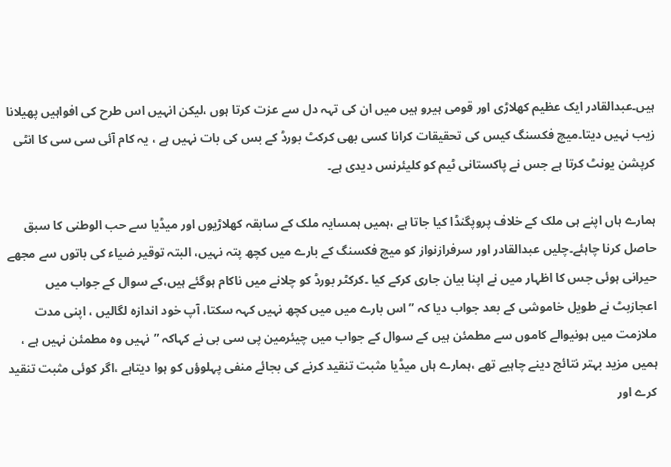ہیں۔عبدالقادر ایک عظیم کھلاڑی اور قومی ہیرو ہیں میں ان کی تہہ دل سے عزت کرتا ہوں ،لیکن انہیں اس طرح کی افواہیں پھیلانا زیب نہیں دیتا۔میچ فکسنگ کیس کی تحقیقات کرانا کسی بھی کرکٹ بورڈ کے بس کی بات نہیں ہے ، یہ کام آئی سی سی کا انٹی کرپشن یونٹ کرتا ہے جس نے پاکستانی ٹیم کو کلیئرنس دیدی ہے۔

ہمارے ہاں اپنے ہی ملک کے خلاف پروپگنڈا کیا جاتا ہے ،ہمیں ہمسایہ ملک کے سابقہ کھلاڑیوں اور میڈیا سے حب الوطنی کا سبق حاصل کرنا چاہئے۔چلیں عبدالقادر اور سرفرازنواز کو میچ فکسنگ کے بارے میں کچھ پتہ نہیں، البتہ توقیر ضیاء کی باتوں سے مجھے حیرانی ہوئی جس کا اظہار میں نے اپنا بیان جاری کرکے کیا ۔کرکٹر بورڈ کو چلانے میں ناکام ہوگئے ہیں،کے سوال کے جواب میں اعجازبٹ نے طویل خاموشی کے بعد جواب دیا کہ ”اس بارے میں میں کچھ نہیں کہہ سکتا، آپ خود اندازہ لگالیں ، اپنی مدت ملازمت میں ہونیوالے کاموں سے مطمئن ہیں کے سوال کے جواب میں چیئرمین پی سی بی نے کہاکہ ”نہیں وہ مطمئن نہیں ہے ، ہمیں مزید بہتر نتائج دینے چاہیے تھے ،ہمارے ہاں میڈیا مثبت تنقید کرنے کی بجائے منفی پہلوؤں کو ہوا دیتاہے ،اگر کوئی مثبت تنقید کرے اور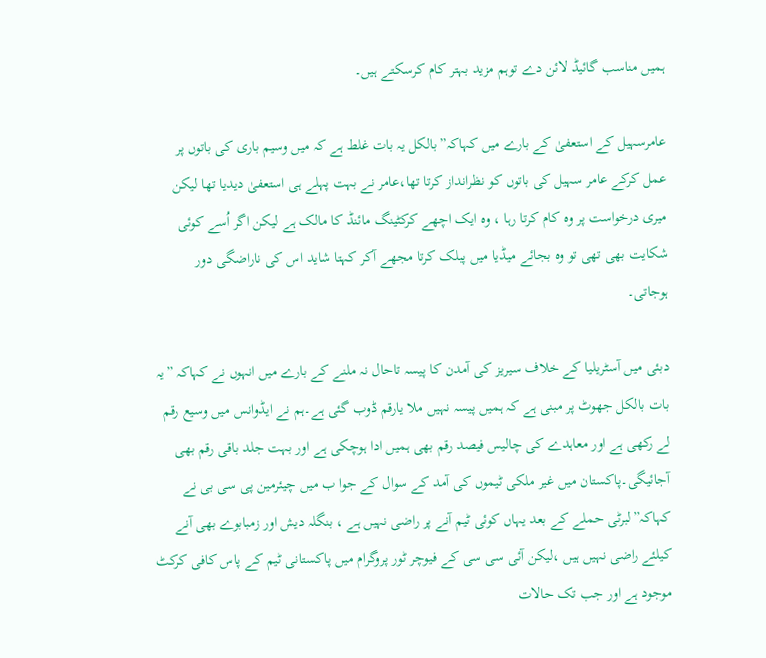ہمیں مناسب گائیڈ لائن دے توہم مزید بہتر کام کرسکتے ہیں۔

عامرسہیل کے استعفیٰ کے بارے میں کہاکہ”بالکل یہ بات غلط ہے کہ میں وسیم باری کی باتوں پر عمل کرکے عامر سہیل کی باتوں کو نظرانداز کرتا تھا،عامر نے بہت پہلے ہی استعفیٰ دیدیا تھا لیکن میری درخواست پر وہ کام کرتا رہا ، وہ ایک اچھے کرکٹینگ مائنڈ کا مالک ہے لیکن اگر اُسے کوئی شکایت بھی تھی تو وہ بجائے میڈیا میں پبلک کرتا مجھے آکر کہتا شاید اس کی ناراضگی دور ہوجاتی۔

دبئی میں آسٹریلیا کے خلاف سیریز کی آمدن کا پیسہ تاحال نہ ملنے کے بارے میں انہوں نے کہاکہ ”یہ بات بالکل جھوٹ پر مبنی ہے کہ ہمیں پیسہ نہیں ملا یارقم ڈوب گئی ہے۔ہم نے ایڈوانس میں وسیع رقم لے رکھی ہے اور معاہدے کی چالیس فیصد رقم بھی ہمیں ادا ہوچکی ہے اور بہت جلد باقی رقم بھی آجائیگی۔پاکستان میں غیر ملکی ٹیموں کی آمد کے سوال کے جوا ب میں چیئرمین پی سی بی نے کہاکہ”لبرٹی حملے کے بعد یہاں کوئی ٹیم آنے پر راضی نہیں ہے ، بنگلہ دیش اور زمبابوے بھی آنے کیلئے راضی نہیں ہیں ،لیکن آئی سی سی کے فیوچر ٹور پروگرام میں پاکستانی ٹیم کے پاس کافی کرکٹ موجود ہے اور جب تک حالات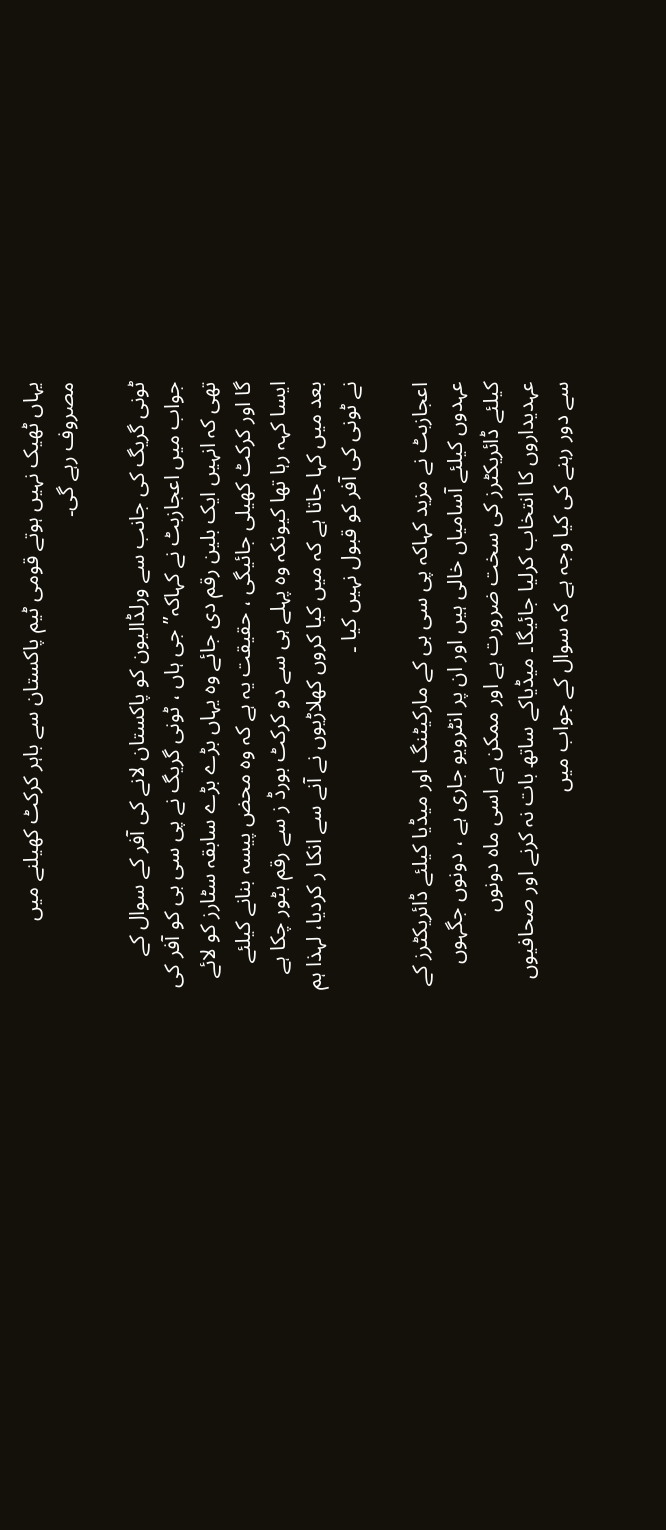یہاں ٹھیک نہیں ہوتے قومی ٹیم پاکستان سے باہر کرکٹ کھیلنے میں مصروف رہے گی۔

ٹونی گریگ کی جانب سے ورلڈالیون کو پاکستان لانے کی آفر کے سوال کے جواب میں اعجازبٹ نے کہاکہ”جی ہاں ، ٹونی گریگ نے پی سی بی کو آفر کی تھی کہ انہیں ایک بلین رقم دی جائے وہ یہاں بڑے بڑے سابقہ سٹارز کو لائے گا اور کرکٹ کھیلی جائیگی ، حقیقت یہ ہے کہ وہ محض پیسہ بنانے کیلئے ایسا کہہ رہا تھا کیونکہ وہ پہلے ہی سے دو کرکٹ بورڈ ز سے رقم بٹور چکا ہے بعد میں کہا جاتا ہے کہ میں کیا کروں کھلاڑیوں نے آنے سے انکا ر کردیا، لہذا ہم نے ٹونی کی آفر کو قبول نہیں کیا ۔

اعجازبٹ نے مزید کہاکہ پی سی بی کے مارکیٹنگ اور میڈیا کیلئے ڈائریکٹرز کے عہدوں کیلئے آسامیاں خالی ہیں اور ان پر انٹرویو جاری ہے ، دونوں جگہوں کیلئے ڈائریکٹرز کی سخت ضرورت ہے اور ممکن ہے اسی ماہ دونوں عہدیداروں کا انتخاب کرلیا جائیگا۔ میڈیاکے ساتھ بات نہ کرنے اور صحافیوں سے دور رہنے کی کیا وجہ ہے کہ سوال کے جواب میں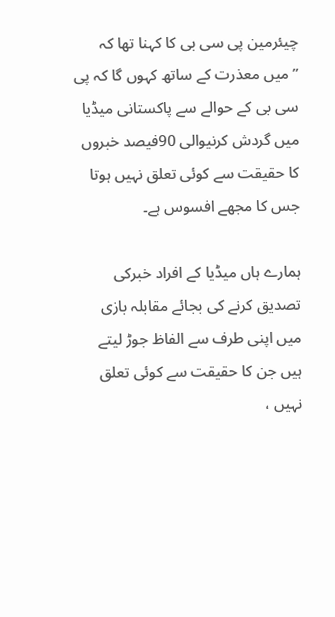چیئرمین پی سی بی کا کہنا تھا کہ ”میں معذرت کے ساتھ کہوں گا کہ پی سی بی کے حوالے سے پاکستانی میڈیا میں گردش کرنیوالی 90فیصد خبروں کا حقیقت سے کوئی تعلق نہیں ہوتا جس کا مجھے افسوس ہے۔

ہمارے ہاں میڈیا کے افراد خبرکی تصدیق کرنے کی بجائے مقابلہ بازی میں اپنی طرف سے الفاظ جوڑ لیتے ہیں جن کا حقیقت سے کوئی تعلق نہیں ،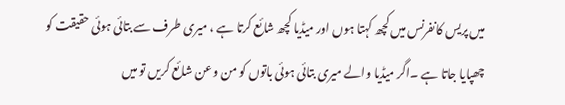میں پریس کانفرنس میں کچھ کہتا ہوں اور میڈیا کچھ شائع کرتا ہے ، میری طرف سے بتائی ہوئی حقیقت کو چھپایا جاتا ہے ۔اگر میڈیا والے میری بتائی ہوئی باتوں کو من و عن شائع کریں تو میں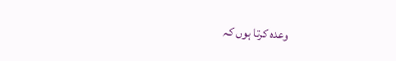وعدہ کرتا ہوں کہ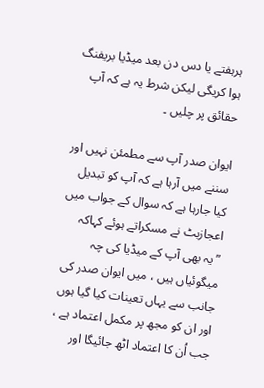ہرہفتے یا دس دن بعد میڈیا بریفنگ ہوا کریگی لیکن شرط یہ ہے کہ آپ حقائق پر چلیں ۔

ایوان صدر آپ سے مطمئن نہیں اور سننے میں آرہا ہے کہ آپ کو تبدیل کیا جارہا ہے کہ سوال کے جواب میں اعجازبٹ نے مسکراتے ہوئے کہاکہ ”یہ بھی آپ کے میڈیا کی چہ میگوئیاں ہیں ، میں ایوان صدر کی جانب سے یہاں تعینات کیا گیا ہوں اور ان کو مجھ پر مکمل اعتماد ہے ، جب اُن کا اعتماد اٹھ جائیگا اور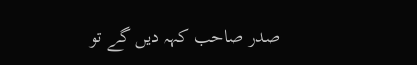صدر صاحب کہہ دیں گے تو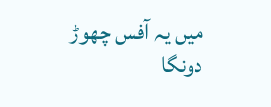میں یہ آفس چھوڑ دونگا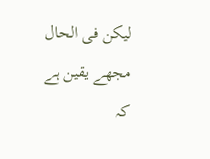لیکن فی الحال مجھے یقین ہے کہ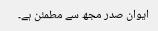ایوان صدر مجھ سے مطمئن ہے۔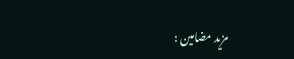مزید مضامین :